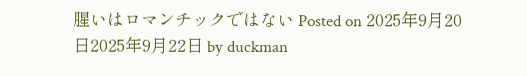腥いはロマンチックではない Posted on 2025年9月20日2025年9月22日 by duckman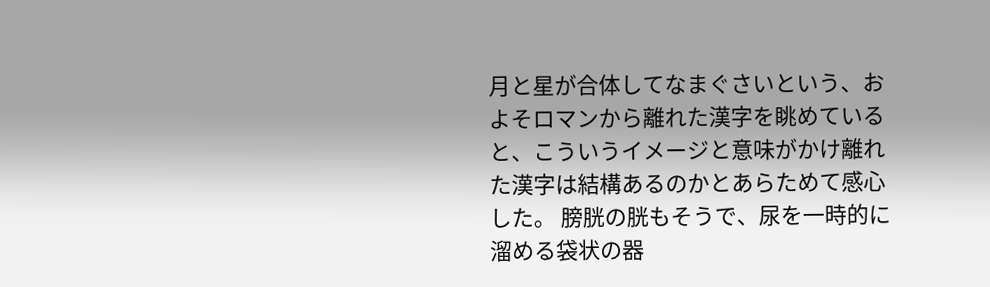月と星が合体してなまぐさいという、およそロマンから離れた漢字を眺めていると、こういうイメージと意味がかけ離れた漢字は結構あるのかとあらためて感心した。 膀胱の胱もそうで、尿を一時的に溜める袋状の器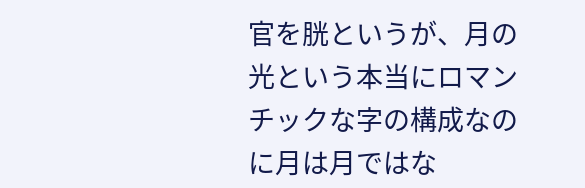官を胱というが、月の光という本当にロマンチックな字の構成なのに月は月ではな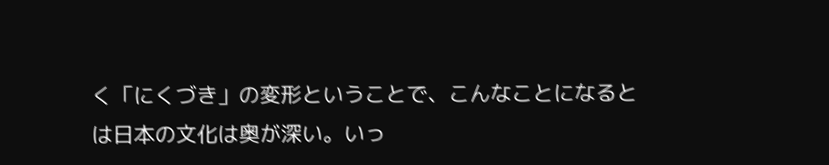く「にくづき」の変形ということで、こんなことになるとは日本の文化は奥が深い。いっ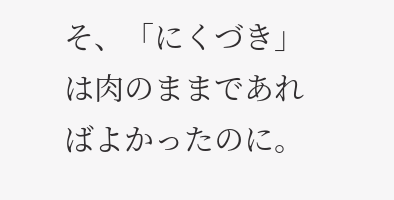そ、「にくづき」は肉のままであればよかったのに。